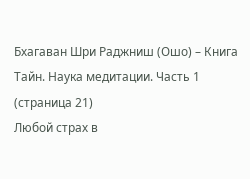Бхагаван Шри Раджниш (Ошо) – Книга Тайн. Наука медитации. Часть 1 (страница 21)
Любой страх в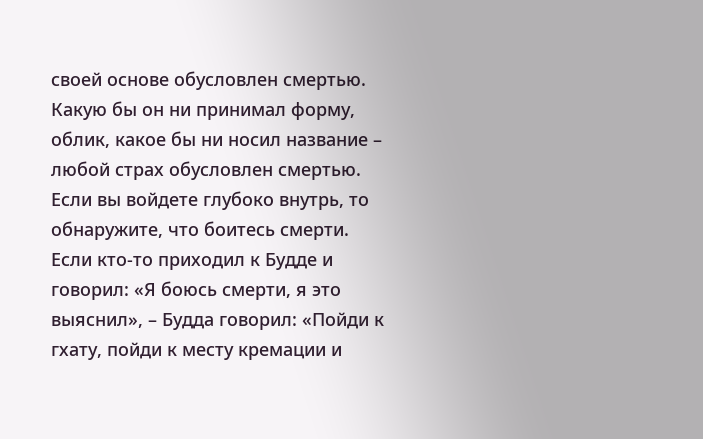своей основе обусловлен смертью. Какую бы он ни принимал форму, облик, какое бы ни носил название – любой страх обусловлен смертью. Если вы войдете глубоко внутрь, то обнаружите, что боитесь смерти.
Если кто-то приходил к Будде и говорил: «Я боюсь смерти, я это выяснил», – Будда говорил: «Пойди к гхату, пойди к месту кремации и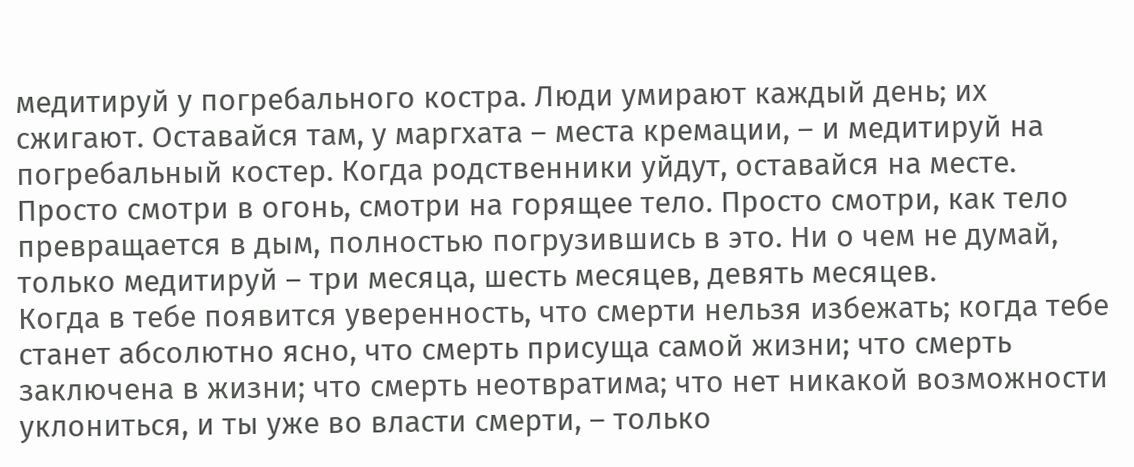медитируй у погребального костра. Люди умирают каждый день; их сжигают. Оставайся там, у маргхата – места кремации, – и медитируй на погребальный костер. Когда родственники уйдут, оставайся на месте. Просто смотри в огонь, смотри на горящее тело. Просто смотри, как тело превращается в дым, полностью погрузившись в это. Ни о чем не думай, только медитируй – три месяца, шесть месяцев, девять месяцев.
Когда в тебе появится уверенность, что смерти нельзя избежать; когда тебе станет абсолютно ясно, что смерть присуща самой жизни; что смерть заключена в жизни; что смерть неотвратима; что нет никакой возможности уклониться, и ты уже во власти смерти, – только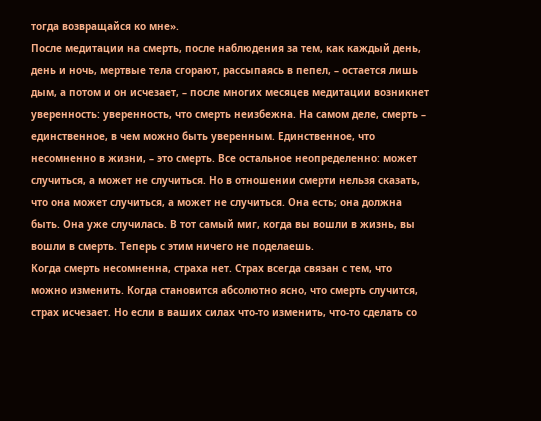тогда возвращайся ко мне».
После медитации на смерть, после наблюдения за тем, как каждый день, день и ночь, мертвые тела сгорают, рассыпаясь в пепел, – остается лишь дым, а потом и он исчезает, – после многих месяцев медитации возникнет уверенность: уверенность, что смерть неизбежна. На самом деле, смерть – единственное, в чем можно быть уверенным. Единственное, что несомненно в жизни, – это смерть. Все остальное неопределенно: может случиться, а может не случиться. Но в отношении смерти нельзя сказать, что она может случиться, а может не случиться. Она есть; она должна быть. Она уже случилась. В тот самый миг, когда вы вошли в жизнь, вы вошли в смерть. Теперь с этим ничего не поделаешь.
Когда смерть несомненна, страха нет. Страх всегда связан с тем, что можно изменить. Когда становится абсолютно ясно, что смерть случится, страх исчезает. Но если в ваших силах что-то изменить, что-то сделать со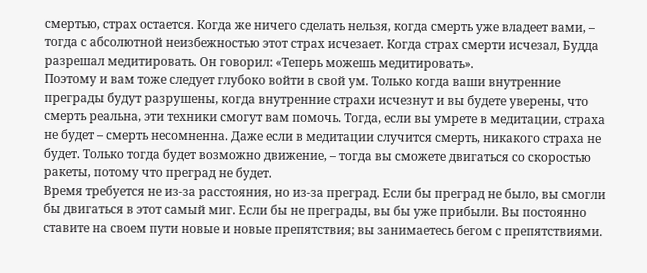смертью, страх остается. Когда же ничего сделать нельзя, когда смерть уже владеет вами, – тогда с абсолютной неизбежностью этот страх исчезает. Когда страх смерти исчезал, Будда разрешал медитировать. Он говорил: «Теперь можешь медитировать».
Поэтому и вам тоже следует глубоко войти в свой ум. Только когда ваши внутренние преграды будут разрушены, когда внутренние страхи исчезнут и вы будете уверены, что смерть реальна, эти техники смогут вам помочь. Тогда, если вы умрете в медитации, страха не будет – смерть несомненна. Даже если в медитации случится смерть, никакого страха не будет. Только тогда будет возможно движение, – тогда вы сможете двигаться со скоростью ракеты, потому что преград не будет.
Время требуется не из-за расстояния, но из-за преград. Если бы преград не было, вы смогли бы двигаться в этот самый миг. Если бы не преграды, вы бы уже прибыли. Вы постоянно ставите на своем пути новые и новые препятствия; вы занимаетесь бегом с препятствиями.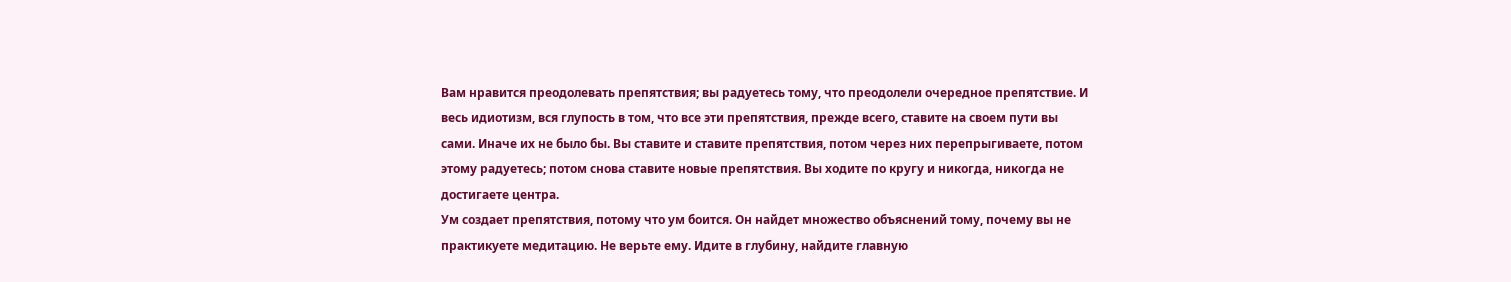Вам нравится преодолевать препятствия; вы радуетесь тому, что преодолели очередное препятствие. И весь идиотизм, вся глупость в том, что все эти препятствия, прежде всего, ставите на своем пути вы сами. Иначе их не было бы. Вы ставите и ставите препятствия, потом через них перепрыгиваете, потом этому радуетесь; потом снова ставите новые препятствия. Вы ходите по кругу и никогда, никогда не достигаете центра.
Ум создает препятствия, потому что ум боится. Он найдет множество объяснений тому, почему вы не практикуете медитацию. Не верьте ему. Идите в глубину, найдите главную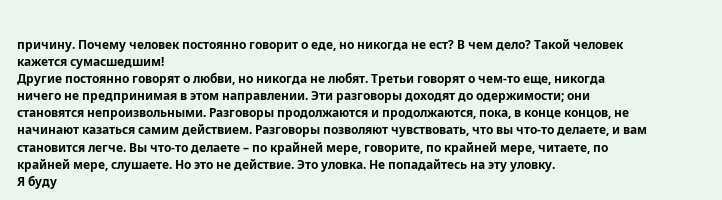причину. Почему человек постоянно говорит о еде, но никогда не ест? В чем дело? Такой человек кажется сумасшедшим!
Другие постоянно говорят о любви, но никогда не любят. Третьи говорят о чем-то еще, никогда ничего не предпринимая в этом направлении. Эти разговоры доходят до одержимости; они становятся непроизвольными. Разговоры продолжаются и продолжаются, пока, в конце концов, не начинают казаться самим действием. Разговоры позволяют чувствовать, что вы что-то делаете, и вам становится легче. Вы что-то делаете – по крайней мере, говорите, по крайней мере, читаете, по крайней мере, слушаете. Но это не действие. Это уловка. Не попадайтесь на эту уловку.
Я буду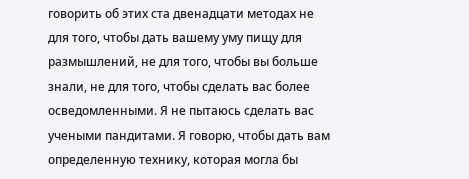говорить об этих ста двенадцати методах не для того, чтобы дать вашему уму пищу для размышлений, не для того, чтобы вы больше знали, не для того, чтобы сделать вас более осведомленными. Я не пытаюсь сделать вас учеными пандитами. Я говорю, чтобы дать вам определенную технику, которая могла бы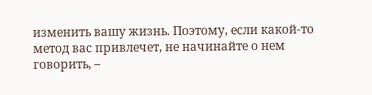изменить вашу жизнь. Поэтому, если какой-то метод вас привлечет, не начинайте о нем говорить, –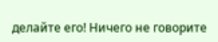делайте его! Ничего не говорите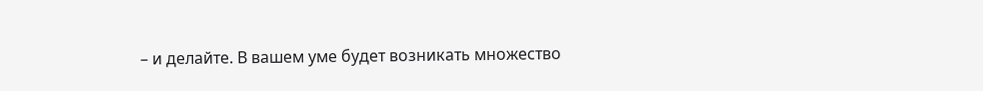– и делайте. В вашем уме будет возникать множество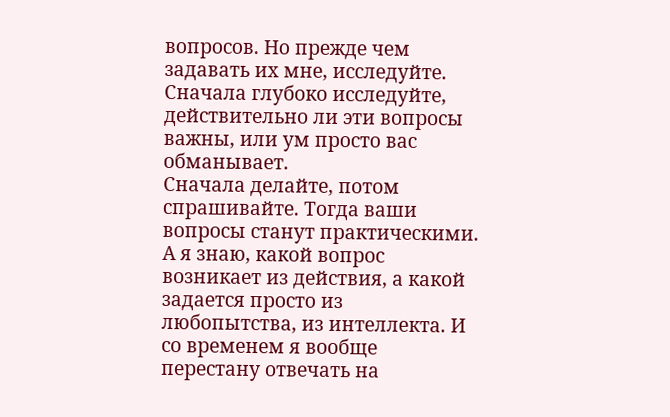вопросов. Но прежде чем задавать их мне, исследуйте. Сначала глубоко исследуйте, действительно ли эти вопросы важны, или ум просто вас обманывает.
Сначала делайте, потом спрашивайте. Тогда ваши вопросы станут практическими. А я знаю, какой вопрос возникает из действия, а какой задается просто из любопытства, из интеллекта. И со временем я вообще перестану отвечать на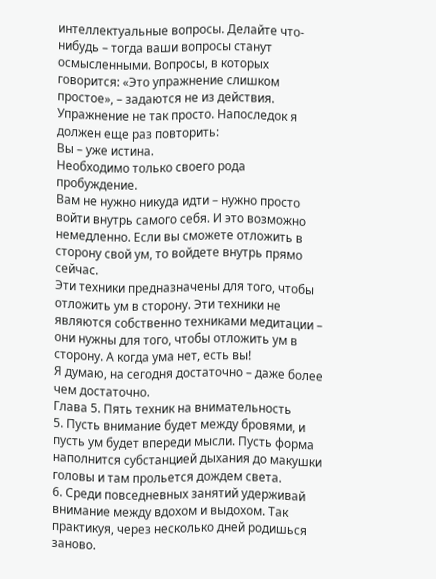интеллектуальные вопросы. Делайте что-нибудь – тогда ваши вопросы станут осмысленными. Вопросы, в которых говорится: «Это упражнение слишком простое», – задаются не из действия. Упражнение не так просто. Напоследок я должен еще раз повторить:
Вы – уже истина.
Необходимо только своего рода пробуждение.
Вам не нужно никуда идти – нужно просто войти внутрь самого себя. И это возможно немедленно. Если вы сможете отложить в сторону свой ум, то войдете внутрь прямо сейчас.
Эти техники предназначены для того, чтобы отложить ум в сторону. Эти техники не являются собственно техниками медитации – они нужны для того, чтобы отложить ум в сторону. А когда ума нет, есть вы!
Я думаю, на сегодня достаточно – даже более чем достаточно.
Глава 5. Пять техник на внимательность
5. Пусть внимание будет между бровями, и пусть ум будет впереди мысли. Пусть форма наполнится субстанцией дыхания до макушки головы и там прольется дождем света.
6. Среди повседневных занятий удерживай внимание между вдохом и выдохом. Так практикуя, через несколько дней родишься заново.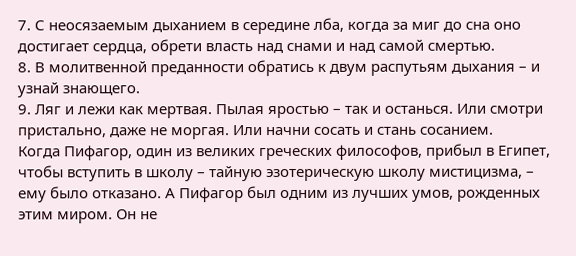7. С неосязаемым дыханием в середине лба, когда за миг до сна оно достигает сердца, обрети власть над снами и над самой смертью.
8. В молитвенной преданности обратись к двум распутьям дыхания – и узнай знающего.
9. Ляг и лежи как мертвая. Пылая яростью – так и останься. Или смотри пристально, даже не моргая. Или начни сосать и стань сосанием.
Когда Пифагор, один из великих греческих философов, прибыл в Египет, чтобы вступить в школу – тайную эзотерическую школу мистицизма, – ему было отказано. А Пифагор был одним из лучших умов, рожденных этим миром. Он не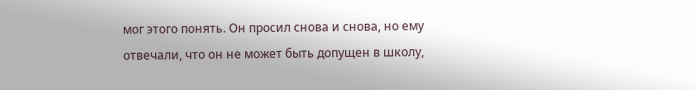мог этого понять. Он просил снова и снова, но ему отвечали, что он не может быть допущен в школу,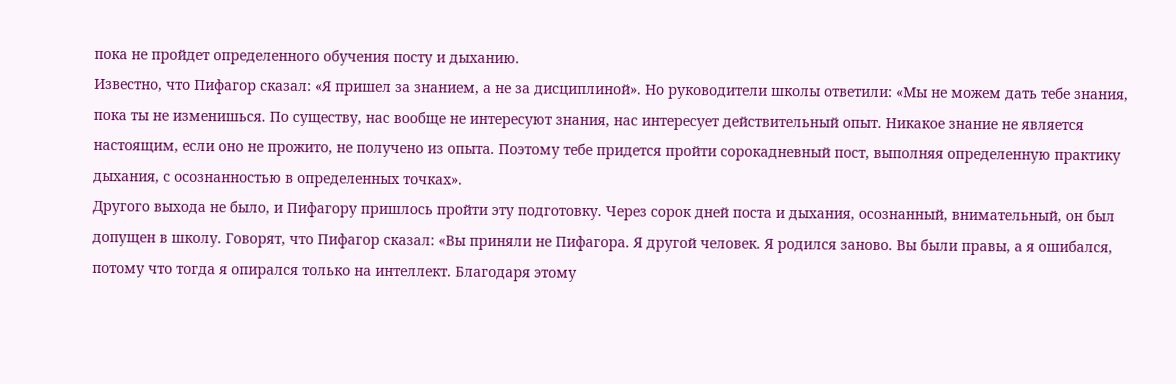пока не пройдет определенного обучения посту и дыханию.
Известно, что Пифагор сказал: «Я пришел за знанием, а не за дисциплиной». Но руководители школы ответили: «Мы не можем дать тебе знания, пока ты не изменишься. По существу, нас вообще не интересуют знания, нас интересует действительный опыт. Никакое знание не является настоящим, если оно не прожито, не получено из опыта. Поэтому тебе придется пройти сорокадневный пост, выполняя определенную практику дыхания, с осознанностью в определенных точках».
Другого выхода не было, и Пифагору пришлось пройти эту подготовку. Через сорок дней поста и дыхания, осознанный, внимательный, он был допущен в школу. Говорят, что Пифагор сказал: «Вы приняли не Пифагора. Я другой человек. Я родился заново. Вы были правы, а я ошибался, потому что тогда я опирался только на интеллект. Благодаря этому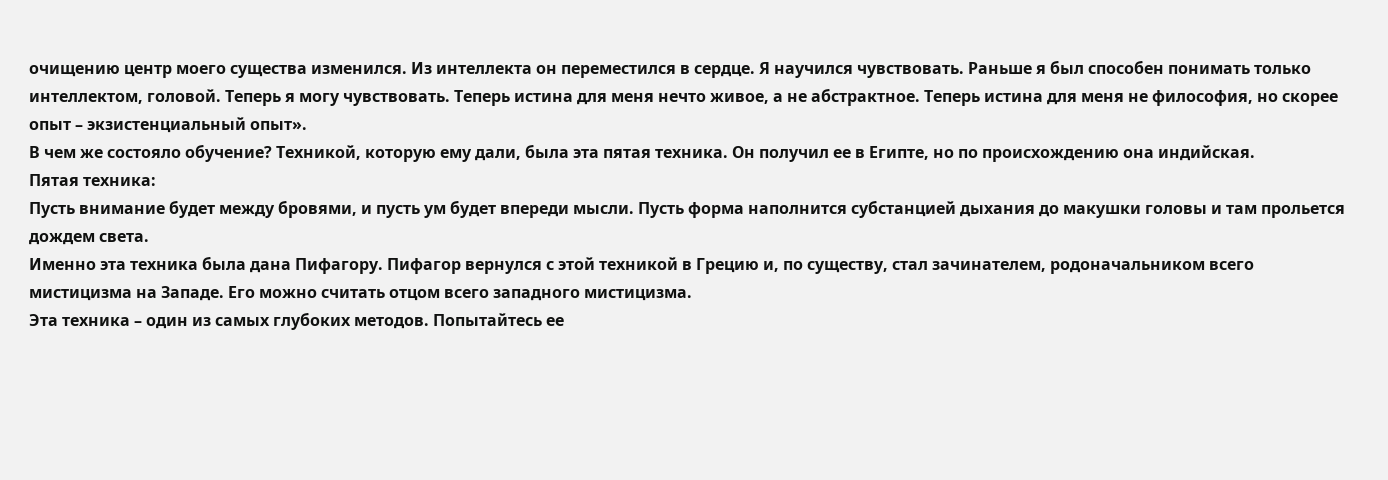очищению центр моего существа изменился. Из интеллекта он переместился в сердце. Я научился чувствовать. Раньше я был способен понимать только интеллектом, головой. Теперь я могу чувствовать. Теперь истина для меня нечто живое, а не абстрактное. Теперь истина для меня не философия, но скорее опыт – экзистенциальный опыт».
В чем же состояло обучение? Техникой, которую ему дали, была эта пятая техника. Он получил ее в Египте, но по происхождению она индийская.
Пятая техника:
Пусть внимание будет между бровями, и пусть ум будет впереди мысли. Пусть форма наполнится субстанцией дыхания до макушки головы и там прольется дождем света.
Именно эта техника была дана Пифагору. Пифагор вернулся с этой техникой в Грецию и, по существу, стал зачинателем, родоначальником всего мистицизма на Западе. Его можно считать отцом всего западного мистицизма.
Эта техника – один из самых глубоких методов. Попытайтесь ее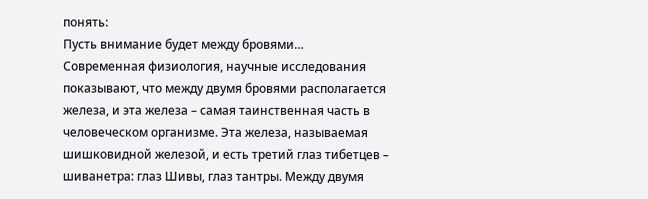понять:
Пусть внимание будет между бровями…
Современная физиология, научные исследования показывают, что между двумя бровями располагается железа, и эта железа – самая таинственная часть в человеческом организме. Эта железа, называемая шишковидной железой, и есть третий глаз тибетцев – шиванетра: глаз Шивы, глаз тантры. Между двумя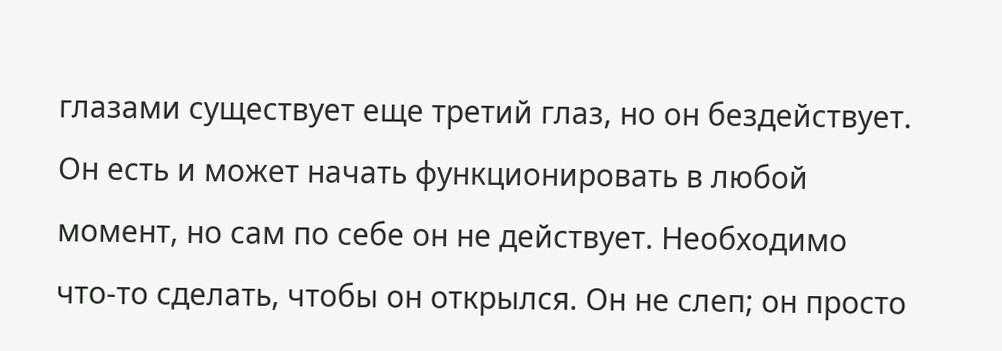глазами существует еще третий глаз, но он бездействует. Он есть и может начать функционировать в любой момент, но сам по себе он не действует. Необходимо что-то сделать, чтобы он открылся. Он не слеп; он просто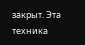закрыт. Эта техника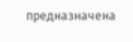предназначена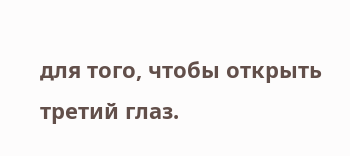для того, чтобы открыть третий глаз.